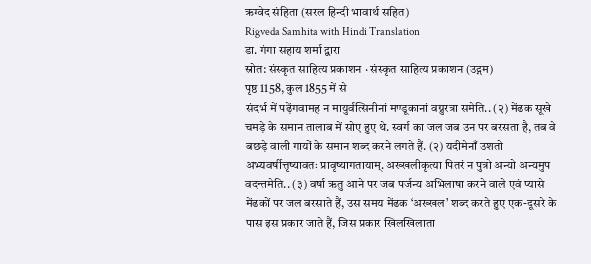ऋग्वेद संहिता (सरल हिन्दी भावार्थ सहित)
Rigveda Samhita with Hindi Translation
डा. गंगा सहाय शर्मा द्वारा
स्रोत: संस्कृत साहित्य प्रकाशन · संस्कृत साहित्य प्रकाशन (उद्गम)
पृष्ठ 1158, कुल 1855 में से
संदर्भ में पढ़ेंगवामह न मायुर्वत्सिनीनां मण्डूकानां वग्नुरत्रा समेति.. (२) मेंढक सूखे चमड़े के समान तालाब में सोए हुए थे. स्वर्ग का जल जब उन पर बरसता है, तब वे बछड़े वाली गायों के समान शब्द करने लगते हैं. (२) यदीमेनाँ उशतो अभ्यवर्षीत्तृष्यावतः प्रावृष्यागतायाम्. अख्खलीकृत्या पितरं न पुत्रो अन्यो अन्यमुप वदन्तमेति.. (३) वर्षा ऋतु आने पर जब पर्जन्य अभिलाषा करने वाले एवं प्यासे मेंढकों पर जल बरसाते हैं, उस समय मेंढक ‘अख्खल’ शब्द करते हुए एक-दूसरे के पास इस प्रकार जाते हैं, जिस प्रकार खिलखिलाता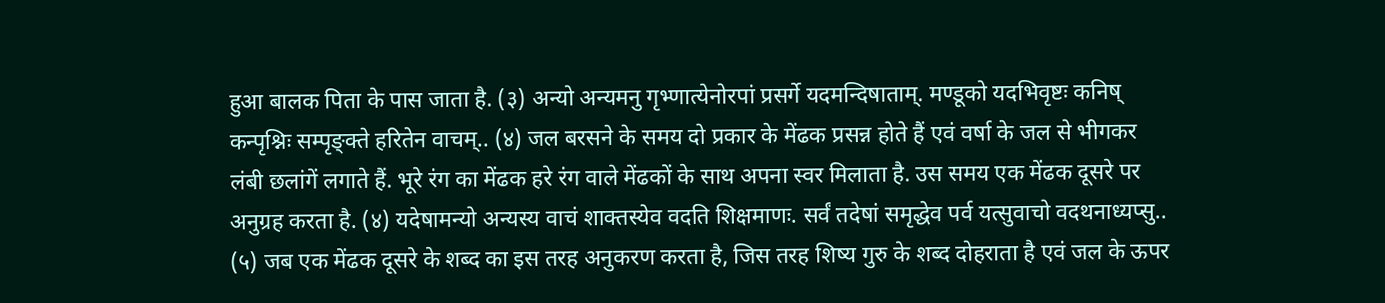हुआ बालक पिता के पास जाता है. (३) अन्यो अन्यमनु गृभ्णात्येनोरपां प्रसर्गे यदमन्दिषाताम्. मण्डूको यदभिवृष्टः कनिष् कन्पृश्निः सम्पृङ्क्ते हरितेन वाचम्.. (४) जल बरसने के समय दो प्रकार के मेंढक प्रसन्न होते हैं एवं वर्षा के जल से भीगकर लंबी छलांगें लगाते हैं. भूरे रंग का मेंढक हरे रंग वाले मेंढकों के साथ अपना स्वर मिलाता है. उस समय एक मेंढक दूसरे पर अनुग्रह करता है. (४) यदेषामन्यो अन्यस्य वाचं शाक्तस्येव वदति शिक्षमाणः. सर्वं तदेषां समृद्धेव पर्व यत्सुवाचो वदथनाध्यप्सु.. (५) जब एक मेंढक दूसरे के शब्द का इस तरह अनुकरण करता है, जिस तरह शिष्य गुरु के शब्द दोहराता है एवं जल के ऊपर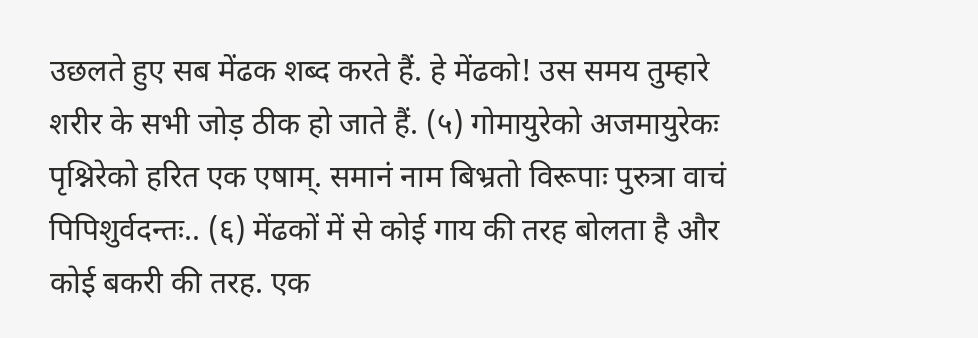उछलते हुए सब मेंढक शब्द करते हैं. हे मेंढको! उस समय तुम्हारे शरीर के सभी जोड़ ठीक हो जाते हैं. (५) गोमायुरेको अजमायुरेकः पृश्निरेको हरित एक एषाम्. समानं नाम बिभ्रतो विरूपाः पुरुत्रा वाचं पिपिशुर्वदन्तः.. (६) मेंढकों में से कोई गाय की तरह बोलता है और कोई बकरी की तरह. एक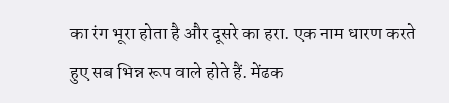का रंग भूरा होता है और दूसरे का हरा. एक नाम धारण करते हुए सब भिन्न रूप वाले होते हैं. मेंढक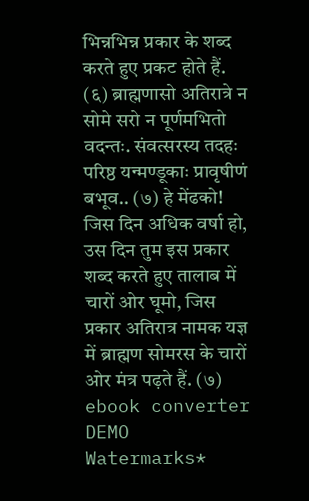भिन्नभिन्न प्रकार के शब्द करते हुए प्रकट होते हैं. (६) ब्राह्मणासो अतिरात्रे न सोमे सरो न पूर्णमभितो वदन्तः. संवत्सरस्य तदहः परिष्ठ यन्मण्डूकाः प्रावृषीणं बभूव.. (७) हे मेंढको! जिस दिन अधिक वर्षा हो, उस दिन तुम इस प्रकार शब्द करते हुए तालाब में चारों ओर घूमो, जिस प्रकार अतिरात्र नामक यज्ञ में ब्राह्मण सोमरस के चारों ओर मंत्र पढ़ते हैं. (७) ebook converter DEMO Watermarks*